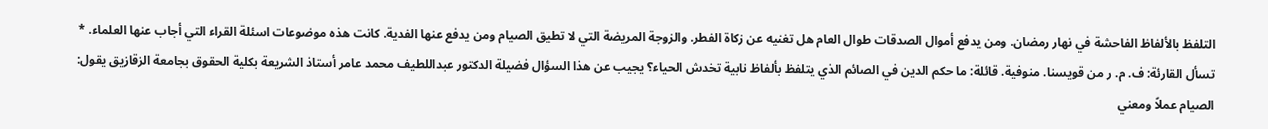التلفظ بالألفاظ الفاحشة في نهار رمضان. ومن يدفع أموال الصدقات طوال العام هل تغنيه عن زكاة الفطر. والزوجة المريضة التي لا تطيق الصيام ومن يدفع عنها الفدية. كانت هذه موضوعات اسئلة القراء التي أجاب عنها العلماء. * تسأل القارئة: ف. م. ر من قويسنا. منوفية. قائلة: ما حكم الدين في الصائم الذي يتلفظ بألفاظ نابية تخدش الحياء؟ يجيب عن هذا السؤال فضيلة الدكتور عبداللطيف محمد عامر أستاذ الشريعة بكلية الحقوق بجامعة الزقازيق يقول: الصيام عملاً ومعني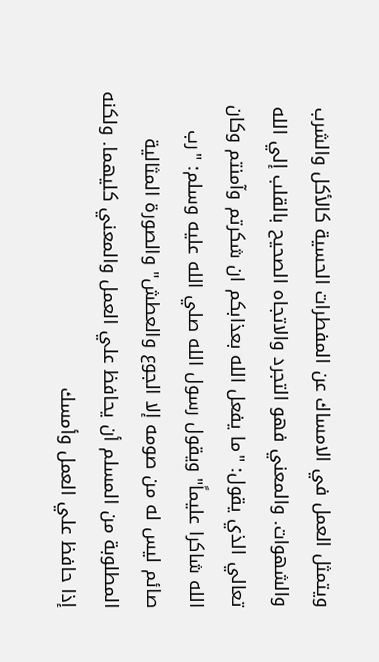ويتمثل العمل في الامساك عن المفطرات الحسية كالأكل والشرب والشهوات. والمعني فهو التجرد والاتجاه الصحيح بالقلب إلي الله تعالي الذي يقول: "ما يفعل الله بعذابكم ان شكرتم وآمنتم وكان الله شاكرا عليماً" ويقول رسول الله صلي الله عليه وسلم: "رب صائم ليس له من صومه إلا الجوع والعطش" والصورة المثالية المطلوبة من المسلم أن يحافظ علي العمل والمعني كليهما. ولكنه إذا حافظ علي العمل وأمسك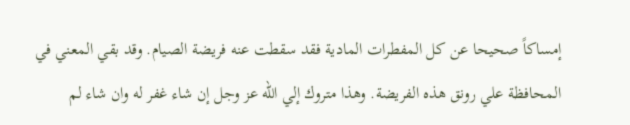إمساكاً صحيحا عن كل المفطرات المادية فقد سقطت عنه فريضة الصيام. وقد بقي المعني في المحافظة علي رونق هذه الفريضة. وهذا متروك إلي الله عز وجل إن شاء غفر له وان شاء لم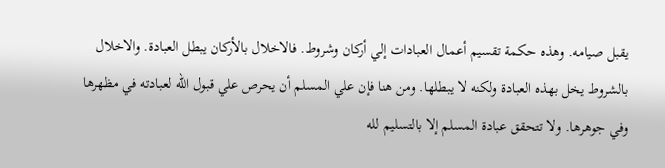يقبل صيامه. وهذه حكمة تقسيم أعمال العبادات إلي أركان وشروط. فالاخلال بالأركان يبطل العبادة. والاخلال بالشروط يخل بهذه العبادة ولكنه لا يبطلها. ومن هنا فإن علي المسلم أن يحرص علي قبول الله لعبادته في مظهرها وفي جوهرها. ولا تتحقق عبادة المسلم إلا بالتسليم لله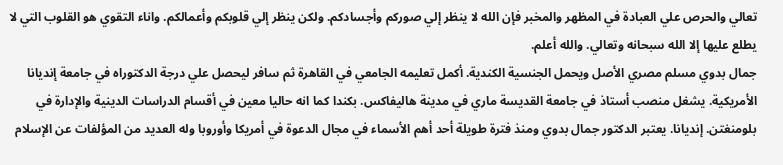تعالي والحرص علي العبادة في المظهر والمخبر فإن الله لا ينظر إلي صوركم وأجسادكم. ولكن ينظر إلي قلوبكم وأعمالكم. واناء التقوي هو القلوب التي لا يطلع عليها إلا الله سبحانه وتعالي. والله أعلم.
جمال بدوي مسلم مصري الأصل ويحمل الجنسية الكندية. أكمل تعليمه الجامعي في القاهرة ثم سافر ليحصل علي درجة الدكتوراه في جامعة إنديانا الأمريكية. يشغل منصب أستاذ في جامعة القديسة ماري في مدينة هاليفاكس. بكندا كما انه حاليا معين في أقسام الدراسات الدينية والإدارة في بلومنغتن. إنديانا. يعتبر الدكتور جمال بدوي ومنذ فترة طويلة أحد أهم الأسماء في مجال الدعوة في أمريكا وأوروبا وله العديد من المؤلفات عن الإسلام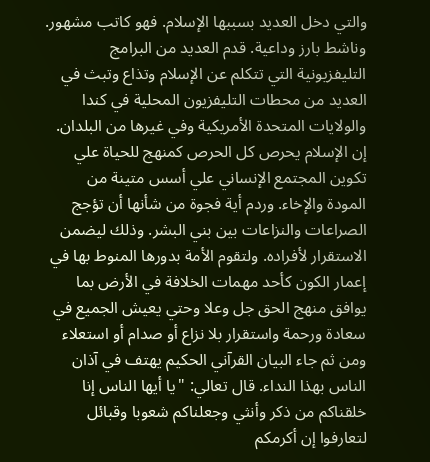والتي دخل العديد بسببها الإسلام. فهو كاتب مشهور. وناشط بارز وداعية. قدم العديد من البرامج التليفزيونية التي تتكلم عن الإسلام وتذاع وتبث في العديد من محطات التليفزيون المحلية في كندا والولايات المتحدة الأمريكية وفي غيرها من البلدان.
إن الإسلام يحرص كل الحرص كمنهج للحياة علي تكوين المجتمع الإنساني علي أسس متينة من المودة والإخاء. وردم أية فجوة من شأنها أن تؤجج الصراعات والنزاعات بين بني البشر. وذلك ليضمن الاستقرار لأفراده. ولتقوم الأمة بدورها المنوط بها في إعمار الكون كأحد مهمات الخلافة في الأرض بما يوافق منهج الحق جل وعلا وحتي يعيش الجميع في سعادة ورحمة واستقرار بلا نزاع أو صدام أو استعلاء ومن ثم جاء البيان القرآني الحكيم يهتف في آذان الناس بهذا النداء. قال تعالي: "يا أيها الناس إنا خلقناكم من ذكر وأنثي وجعلناكم شعوبا وقبائل لتعارفوا إن أكرمكم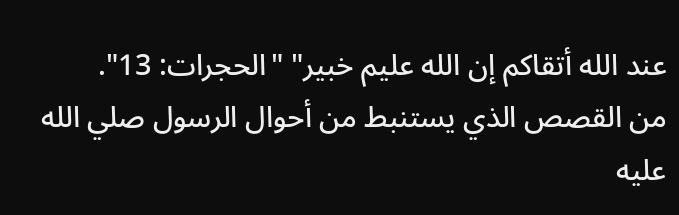عند الله أتقاكم إن الله عليم خبير" "الحجرات: 13".
من القصص الذي يستنبط من أحوال الرسول صلي الله عليه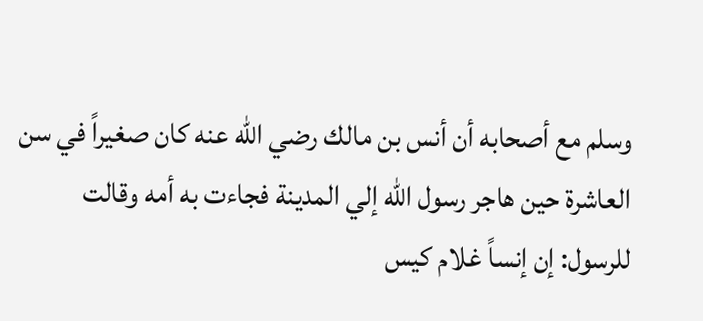وسلم مع أصحابه أن أنس بن مالك رضي الله عنه كان صغيراً في سن العاشرة حين هاجر رسول الله إلي المدينة فجاءت به أمه وقالت للرسول: إن إنساً غلام كيس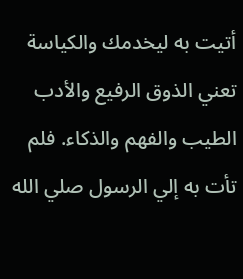أتيت به ليخدمك والكياسة تعني الذوق الرفيع والأدب الطيب والفهم والذكاء. فلم تأت به إلي الرسول صلي الله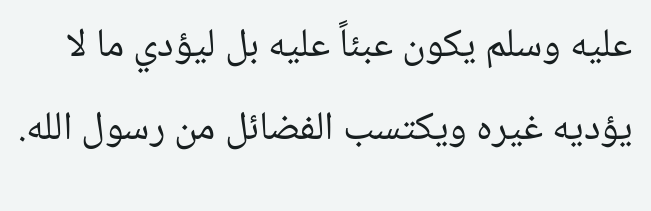عليه وسلم يكون عبئاً عليه بل ليؤدي ما لا يؤديه غيره ويكتسب الفضائل من رسول الله.